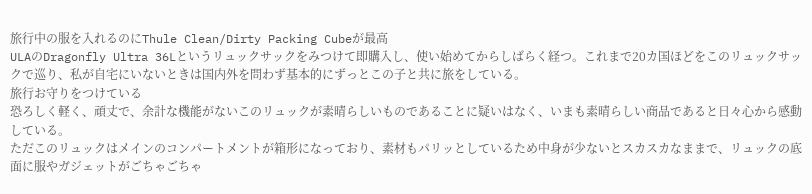旅行中の服を入れるのにThule Clean/Dirty Packing Cubeが最高
ULAのDragonfly Ultra 36Lというリュックサックをみつけて即購入し、使い始めてからしばらく経つ。これまで20カ国ほどをこのリュックサックで巡り、私が自宅にいないときは国内外を問わず基本的にずっとこの子と共に旅をしている。
旅行お守りをつけている
恐ろしく軽く、頑丈で、余計な機能がないこのリュックが素晴らしいものであることに疑いはなく、いまも素晴らしい商品であると日々心から感動している。
ただこのリュックはメインのコンパートメントが箱形になっており、素材もパリッとしているため中身が少ないとスカスカなままで、リュックの底面に服やガジェットがごちゃごちゃ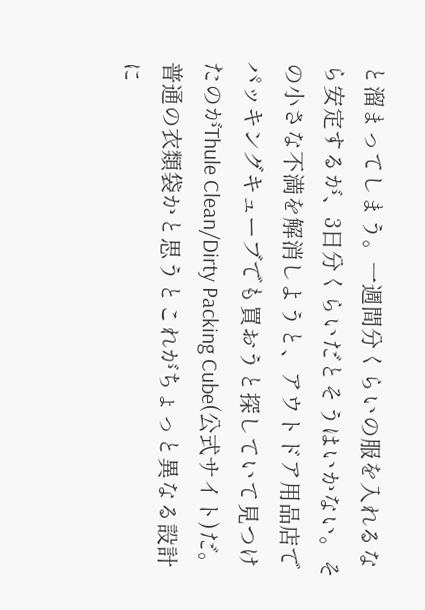と溜まってしまう。一週間分くらいの服を入れるなら安定するが、3日分くらいだとそうはいかない。その小さな不満を解消しようと、アウトドア用品店でパッキングキューブでも買おうと探していて見つけたのがThule Clean/Dirty Packing Cube(公式サイト)だ。
普通の衣類袋かと思うとこれがちょっと異なる設計に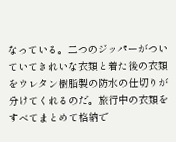なっている。二つのジッパーがついていてきれいな衣類と着た後の衣類をウレタン樹脂製の防水の仕切りが分けてくれるのだ。旅行中の衣類をすべてまとめて格納で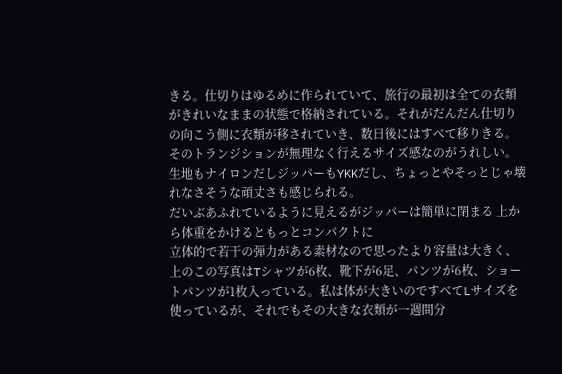きる。仕切りはゆるめに作られていて、旅行の最初は全ての衣類がきれいなままの状態で格納されている。それがだんだん仕切りの向こう側に衣類が移されていき、数日後にはすべて移りきる。そのトランジションが無理なく行えるサイズ感なのがうれしい。生地もナイロンだしジッパーもYKKだし、ちょっとやそっとじゃ壊れなさそうな頑丈さも感じられる。
だいぶあふれているように見えるがジッパーは簡単に閉まる 上から体重をかけるともっとコンパクトに
立体的で若干の弾力がある素材なので思ったより容量は大きく、上のこの写真はTシャツが6枚、靴下が6足、パンツが6枚、ショートパンツが1枚入っている。私は体が大きいのですべてLサイズを使っているが、それでもその大きな衣類が一週間分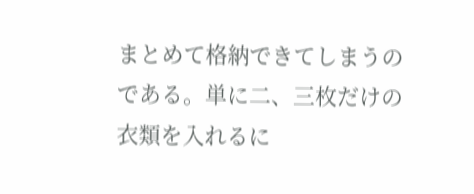まとめて格納できてしまうのである。単に二、三枚だけの衣類を入れるに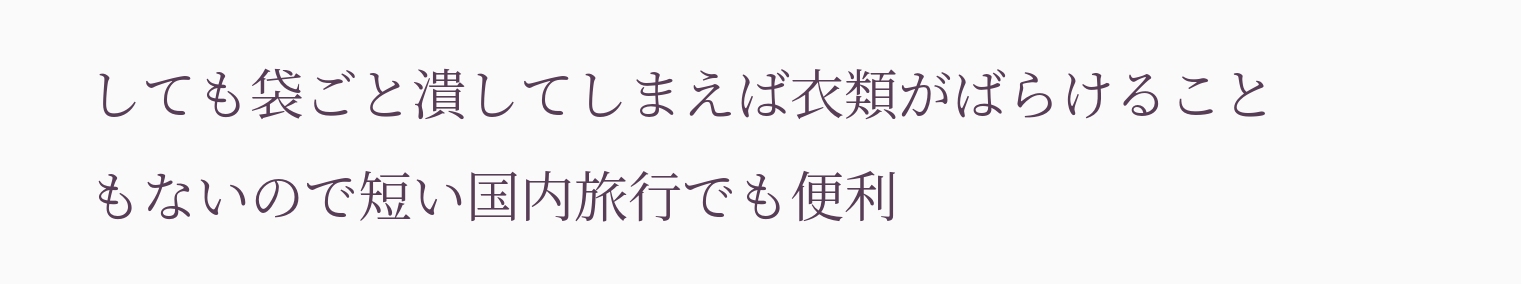しても袋ごと潰してしまえば衣類がばらけることもないので短い国内旅行でも便利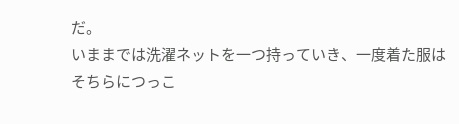だ。
いままでは洗濯ネットを一つ持っていき、一度着た服はそちらにつっこ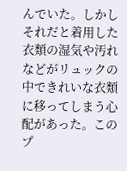んでいた。しかしそれだと着用した衣類の湿気や汚れなどがリュックの中できれいな衣類に移ってしまう心配があった。このプ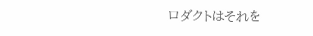ロダクトはそれを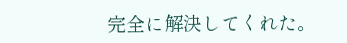完全に解決してくれた。